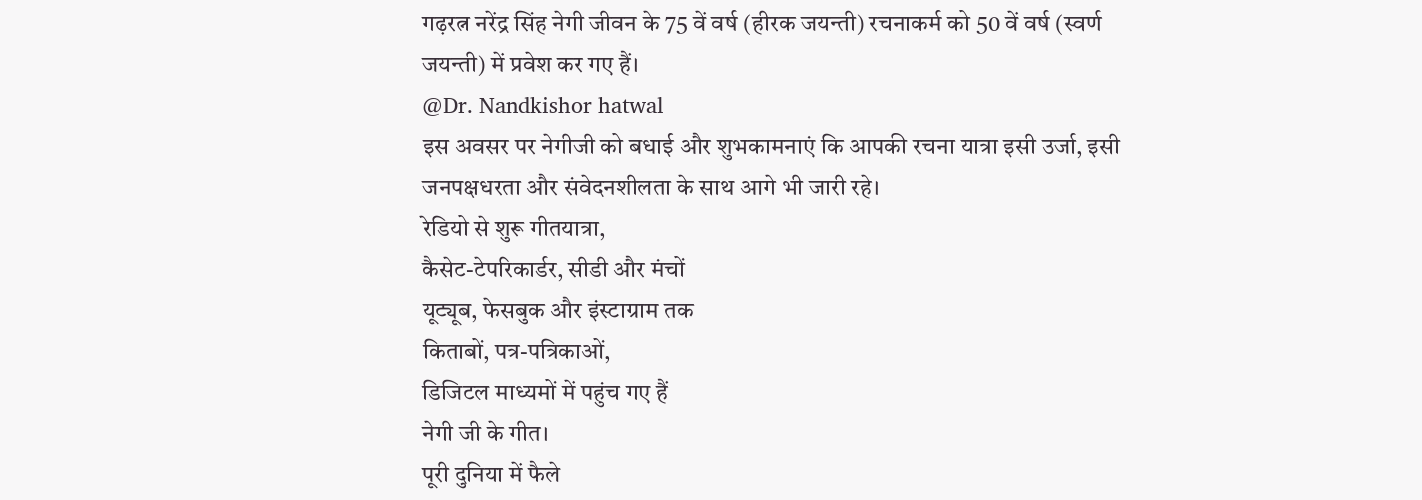गढ़रत्न नरेंद्र सिंह नेगी जीवन के 75 वें वर्ष (हीरक जयन्ती) रचनाकर्म को 50 वें वर्ष (स्वर्ण जयन्ती) में प्रवेश कर गए हैं।
@Dr. Nandkishor hatwal
इस अवसर पर नेगीजी को बधाई और शुभकामनाएं कि आपकी रचना यात्रा इसी उर्जा, इसी जनपक्षधरता और संवेदनशीलता के साथ आगे भी जारी रहे।
रेडियो से शुरू गीतयात्रा,
कैसेट-टेपरिकार्डर, सीडी और मंचों
यूट्यूब, फेसबुक और इंस्टाग्राम तक
किताबों, पत्र-पत्रिकाओं,
डिजिटल माध्यमों में पहुंच गए हैं
नेगी जी के गीत।
पूरी दुनिया में फैले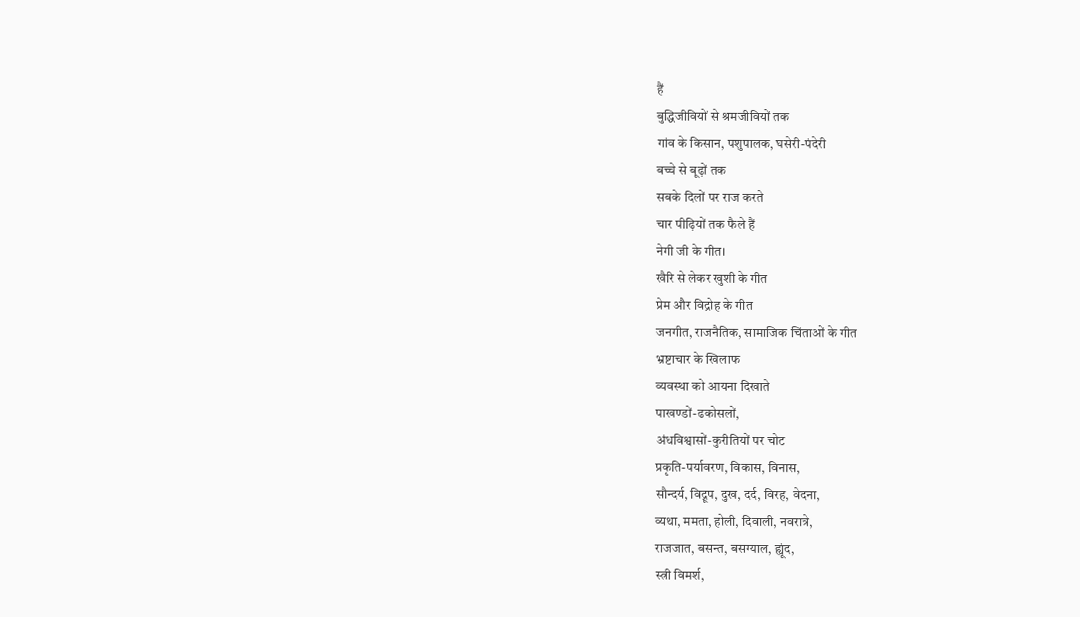हैं
बुद्धिजीवियों से श्रमजीवियों तक
गांव के किसान, पशुपालक, घसेरी-पंदेरी
बच्चे से बूढ़ों तक
सबके दिलों पर राज करते
चार पीढ़ियों तक फैले हैं
नेगी जी के गीत।
खैरि से लेकर खुशी के गीत
प्रेम और विद्रोह के गीत
जनगीत, राजनैतिक, सामाजिक चिंताओं के गीत
भ्रष्टाचार के खिलाफ
व्यवस्था को आयना दिखाते
पाखण्डों-ढकोसलों,
अंधविश्वासों-कुरीतियों पर चोट
प्रकृति-पर्यावरण, विकास, विनास,
सौन्दर्य, विद्रूप, दुख, दर्द, विरह, वेदना,
व्यथा, ममता, होली, दिवाली, नवरात्रे,
राजजात, बसन्त, बसग्याल, ह्यूंद,
स्त्री विमर्श,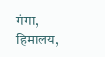गंगा, हिमालय,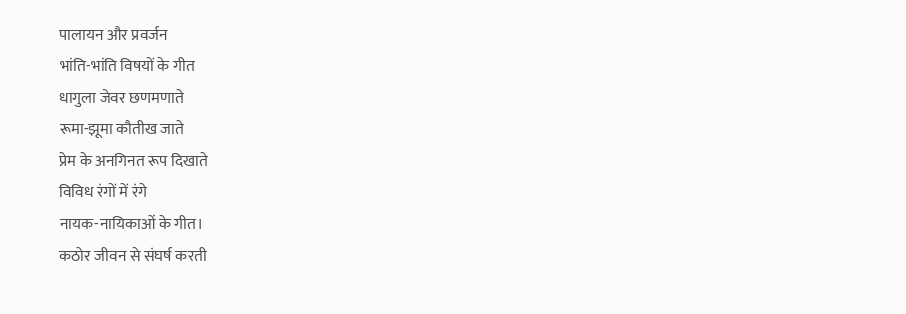पालायन और प्रवर्जन
भांति-भांति विषयों के गीत
धागुला जेवर छणमणाते
रूमा-झूमा कौतीख जाते
प्रेम के अनगिनत रूप दिखाते
विविध रंगों में रंगे
नायक-नायिकाओं के गीत।
कठोर जीवन से संघर्ष करती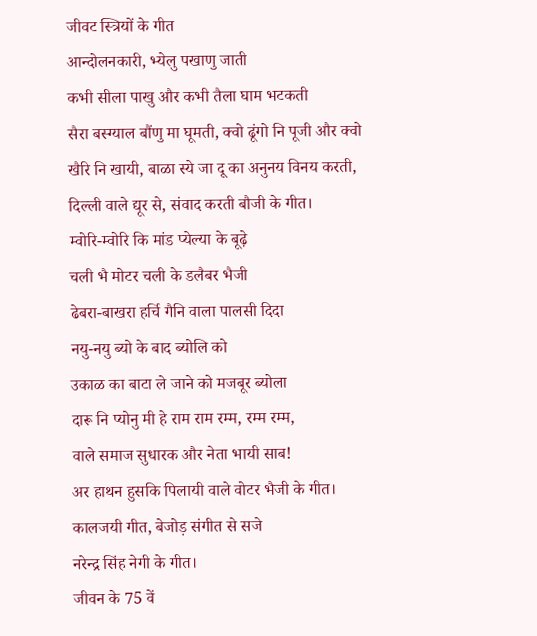जीवट स्त्रियों के गीत
आन्दोलनकारी, भ्येलु पखाणु जाती
कभी सीला पाखु और कभी तैला घाम भटकती
सैरा बस्ग्याल बौंणु मा घूमती, क्वो ढूंगो नि पूजी और क्वो खैरि नि खायी, बाळा स्ये जा दू का अनुनय विनय करती, दिल्ली वाले द्यूर से, संवाद करती बौजी के गीत।
म्वोरि-म्वोरि कि मांड प्येल्या के बूढ़े
चली भै मोटर चली के डलैबर भैजी
ढेबरा-बाखरा हर्चि गैनि वाला पालसी दिदा
नयु-नयु ब्यो के बाद ब्योलि को
उकाळ का बाटा ले जाने को मजबूर ब्योला
दारू नि प्योनु मी हे राम राम रम्म, रम्म रम्म,
वाले समाज सुधारक और नेता भायी साब!
अर हाथन हुसकि पिलायी वाले वोटर भैजी के गीत।
कालजयी गीत, बेजोड़ संगीत से सजे
नरेन्द्र सिंह नेगी के गीत।
जीवन के 75 वें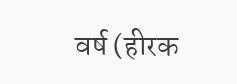वर्ष (हीरक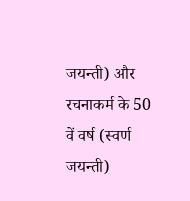जयन्ती) और रचनाकर्म के 50 वें वर्ष (स्वर्ण जयन्ती)